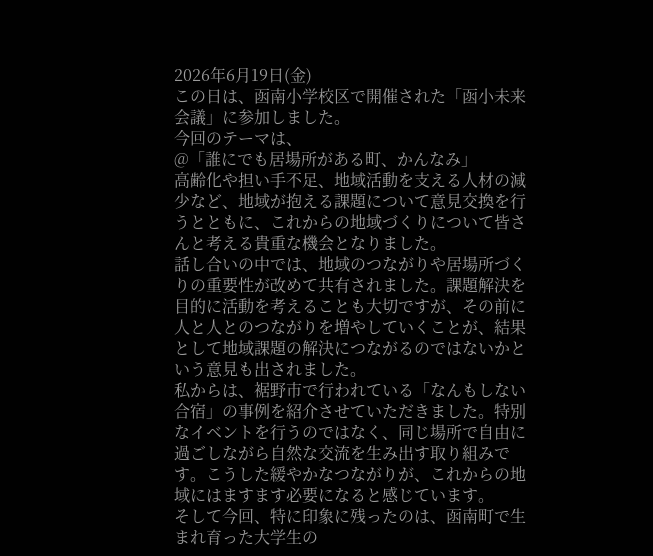2026年6月19日(金)
この日は、函南小学校区で開催された「函小未来会議」に参加しました。
今回のテーマは、
@「誰にでも居場所がある町、かんなみ」
高齢化や担い手不足、地域活動を支える人材の減少など、地域が抱える課題について意見交換を行うとともに、これからの地域づくりについて皆さんと考える貴重な機会となりました。
話し合いの中では、地域のつながりや居場所づくりの重要性が改めて共有されました。課題解決を目的に活動を考えることも大切ですが、その前に人と人とのつながりを増やしていくことが、結果として地域課題の解決につながるのではないかという意見も出されました。
私からは、裾野市で行われている「なんもしない合宿」の事例を紹介させていただきました。特別なイベントを行うのではなく、同じ場所で自由に過ごしながら自然な交流を生み出す取り組みです。こうした緩やかなつながりが、これからの地域にはますます必要になると感じています。
そして今回、特に印象に残ったのは、函南町で生まれ育った大学生の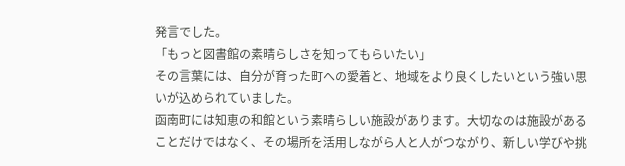発言でした。
「もっと図書館の素晴らしさを知ってもらいたい」
その言葉には、自分が育った町への愛着と、地域をより良くしたいという強い思いが込められていました。
函南町には知恵の和館という素晴らしい施設があります。大切なのは施設があることだけではなく、その場所を活用しながら人と人がつながり、新しい学びや挑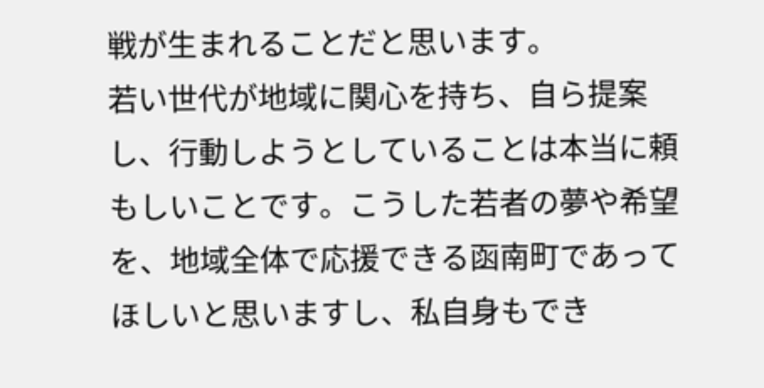戦が生まれることだと思います。
若い世代が地域に関心を持ち、自ら提案し、行動しようとしていることは本当に頼もしいことです。こうした若者の夢や希望を、地域全体で応援できる函南町であってほしいと思いますし、私自身もでき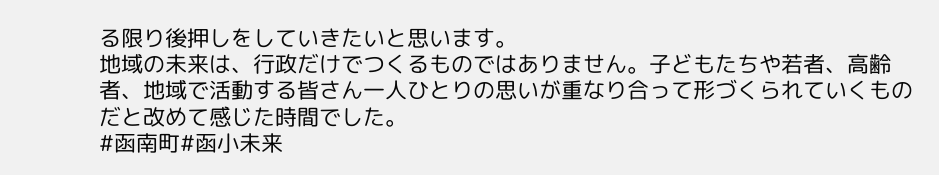る限り後押しをしていきたいと思います。
地域の未来は、行政だけでつくるものではありません。子どもたちや若者、高齢者、地域で活動する皆さん一人ひとりの思いが重なり合って形づくられていくものだと改めて感じた時間でした。
#函南町#函小未来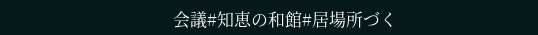会議#知恵の和館#居場所づく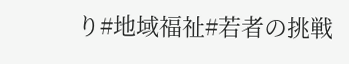り#地域福祉#若者の挑戦